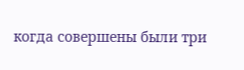когда совершены были три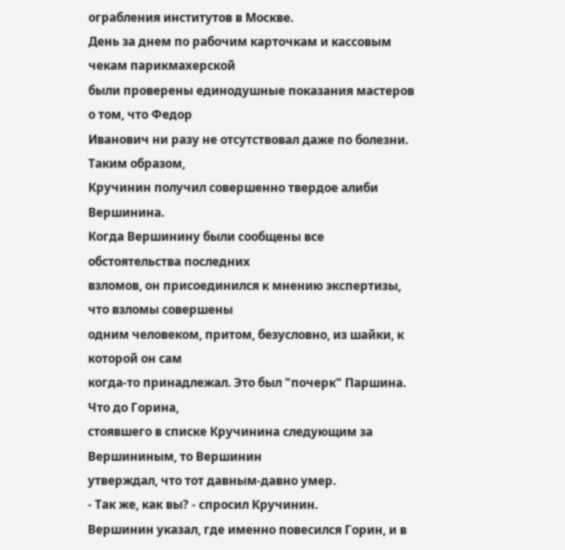ограбления институтов в Москве.
День за днем по рабочим карточкам и кассовым чекам парикмахерской
были проверены единодушные показания мастеров о том, что Федор
Иванович ни разу не отсутствовал даже по болезни. Таким образом,
Кручинин получил совершенно твердое алиби Вершинина.
Когда Вершинину были сообщены все обстоятельства последних
взломов, он присоединился к мнению экспертизы, что взломы совершены
одним человеком, притом, безусловно, из шайки, к которой он сам
когда-то принадлежал. Это был "почерк" Паршина. Что до Горина,
стоявшего в списке Кручинина следующим за Вершининым, то Вершинин
утверждал, что тот давным-давно умер.
- Так же, как вы? - спросил Кручинин.
Вершинин указал, где именно повесился Горин, и в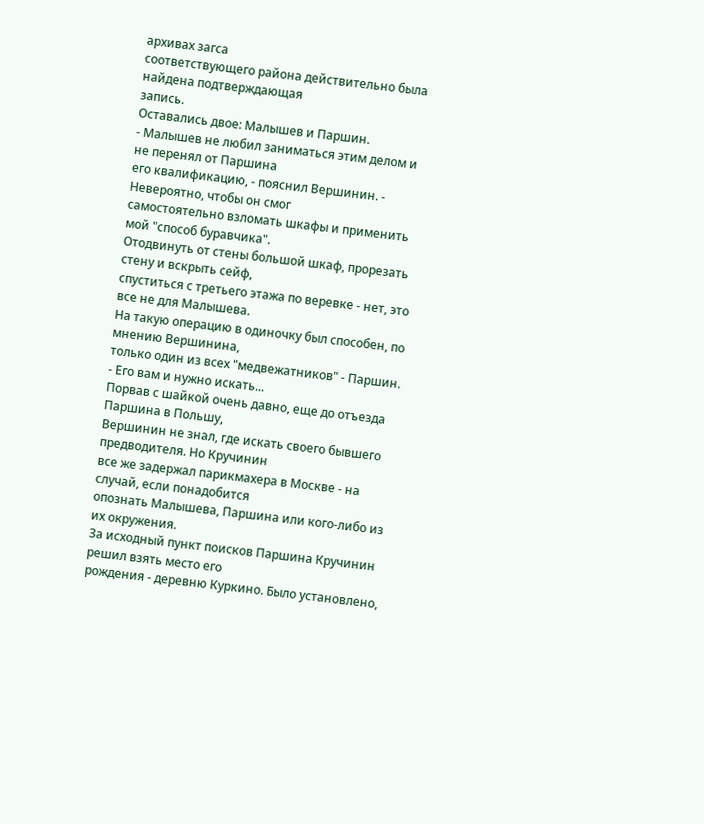архивах загса
соответствующего района действительно была найдена подтверждающая
запись.
Оставались двое: Малышев и Паршин.
- Малышев не любил заниматься этим делом и не перенял от Паршина
его квалификацию, - пояснил Вершинин. - Невероятно, чтобы он смог
самостоятельно взломать шкафы и применить мой "способ буравчика".
Отодвинуть от стены большой шкаф, прорезать стену и вскрыть сейф,
спуститься с третьего этажа по веревке - нет, это все не для Малышева.
На такую операцию в одиночку был способен, по мнению Вершинина,
только один из всех "медвежатников" - Паршин.
- Его вам и нужно искать...
Порвав с шайкой очень давно, еще до отъезда Паршина в Польшу,
Вершинин не знал, где искать своего бывшего предводителя. Но Кручинин
все же задержал парикмахера в Москве - на случай, если понадобится
опознать Малышева, Паршина или кого-либо из их окружения.
За исходный пункт поисков Паршина Кручинин решил взять место его
рождения - деревню Куркино. Было установлено,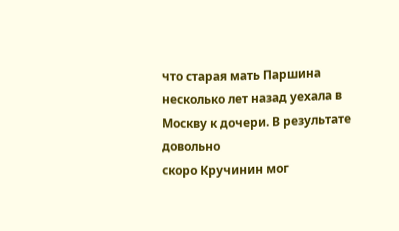что старая мать Паршина
несколько лет назад уехала в Москву к дочери. В результате довольно
скоро Кручинин мог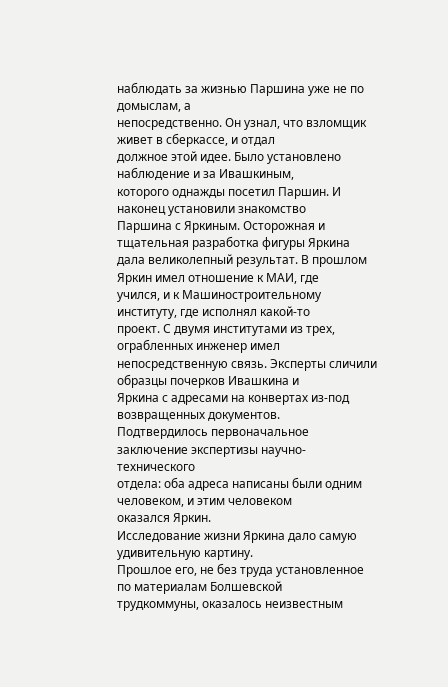наблюдать за жизнью Паршина уже не по домыслам, а
непосредственно. Он узнал, что взломщик живет в сберкассе, и отдал
должное этой идее. Было установлено наблюдение и за Ивашкиным,
которого однажды посетил Паршин. И наконец установили знакомство
Паршина с Яркиным. Осторожная и тщательная разработка фигуры Яркина
дала великолепный результат. В прошлом Яркин имел отношение к МАИ, где
учился, и к Машиностроительному институту, где исполнял какой-то
проект. С двумя институтами из трех, ограбленных инженер имел
непосредственную связь. Эксперты сличили образцы почерков Ивашкина и
Яркина с адресами на конвертах из-под возвращенных документов.
Подтвердилось первоначальное заключение экспертизы научно-технического
отдела: оба адреса написаны были одним человеком, и этим человеком
оказался Яркин.
Исследование жизни Яркина дало самую удивительную картину.
Прошлое его, не без труда установленное по материалам Болшевской
трудкоммуны, оказалось неизвестным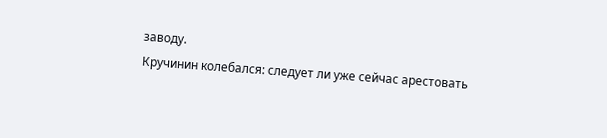заводу.
Кручинин колебался: следует ли уже сейчас арестовать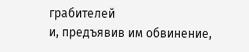грабителей
и, предъявив им обвинение,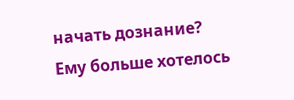начать дознание? Ему больше хотелось